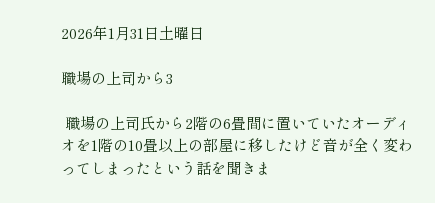2026年1月31日土曜日

職場の上司から3

 職場の上司氏から2階の6畳間に置いていたオーディオを1階の10畳以上の部屋に移したけど音が全く変わってしまったという話を聞きま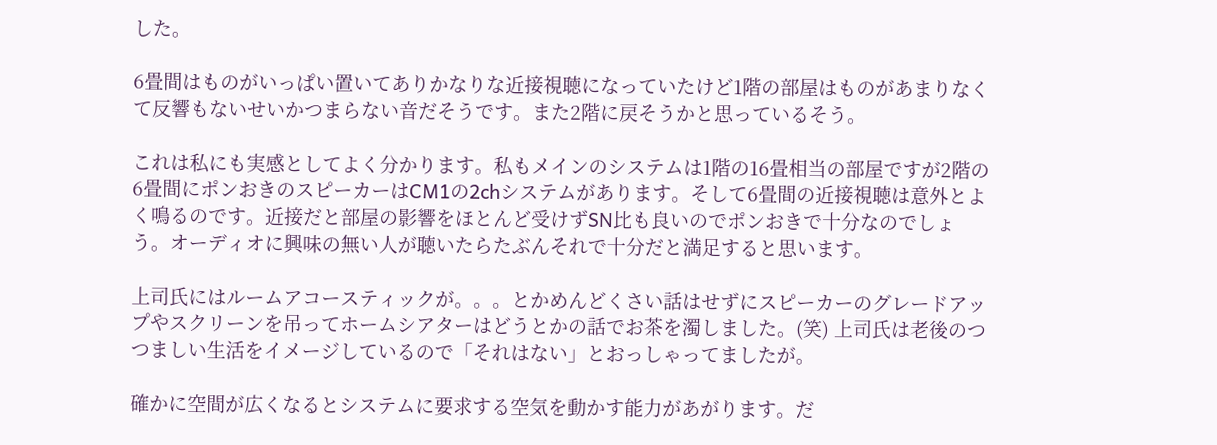した。

6畳間はものがいっぱい置いてありかなりな近接視聴になっていたけど1階の部屋はものがあまりなくて反響もないせいかつまらない音だそうです。また2階に戻そうかと思っているそう。

これは私にも実感としてよく分かります。私もメインのシステムは1階の16畳相当の部屋ですが2階の6畳間にポンおきのスピーカーはCM1の2chシステムがあります。そして6畳間の近接視聴は意外とよく鳴るのです。近接だと部屋の影響をほとんど受けずSN比も良いのでポンおきで十分なのでしょう。オーディオに興味の無い人が聴いたらたぶんそれで十分だと満足すると思います。

上司氏にはルームアコースティックが。。。とかめんどくさい話はせずにスピーカーのグレードアップやスクリーンを吊ってホームシアターはどうとかの話でお茶を濁しました。(笑) 上司氏は老後のつつましい生活をイメージしているので「それはない」とおっしゃってましたが。

確かに空間が広くなるとシステムに要求する空気を動かす能力があがります。だ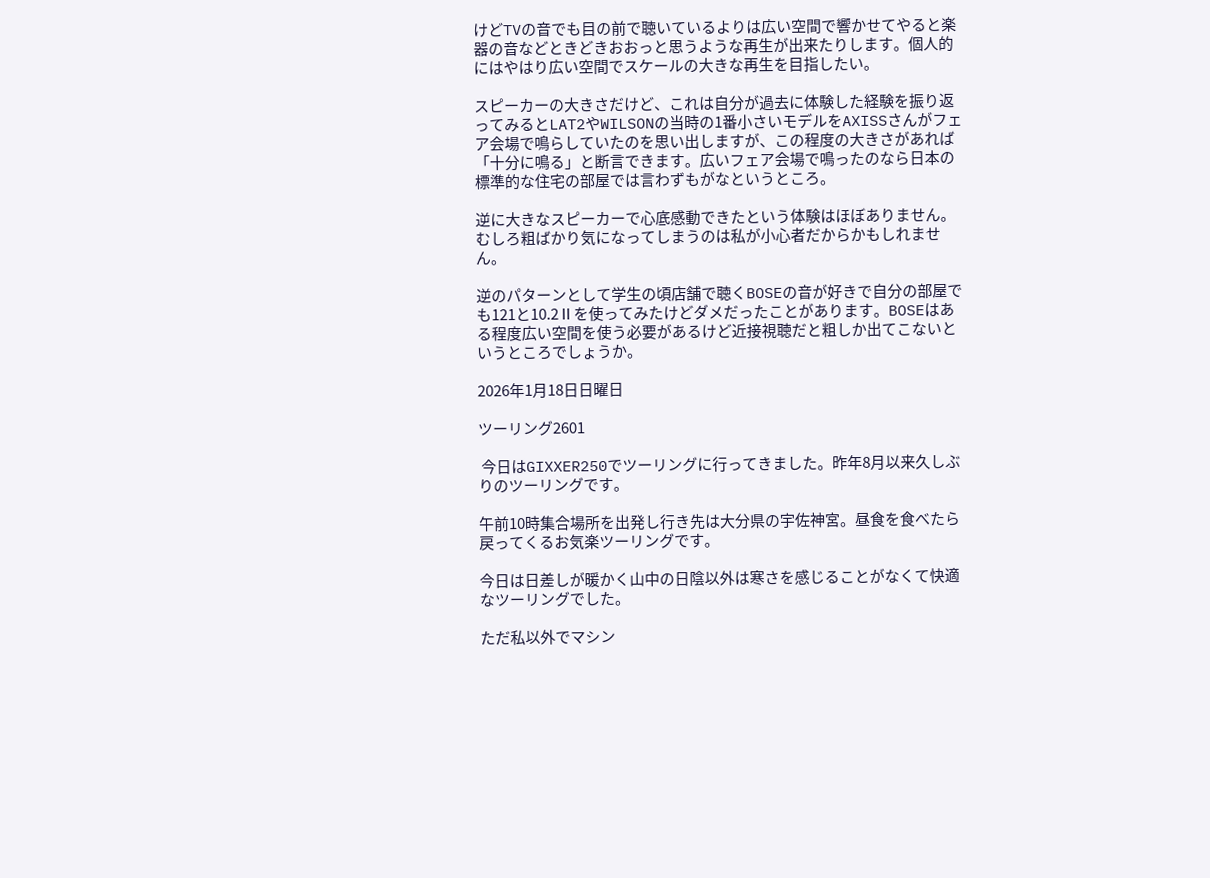けどTVの音でも目の前で聴いているよりは広い空間で響かせてやると楽器の音などときどきおおっと思うような再生が出来たりします。個人的にはやはり広い空間でスケールの大きな再生を目指したい。

スピーカーの大きさだけど、これは自分が過去に体験した経験を振り返ってみるとLAT2やWILSONの当時の1番小さいモデルをAXISSさんがフェア会場で鳴らしていたのを思い出しますが、この程度の大きさがあれば「十分に鳴る」と断言できます。広いフェア会場で鳴ったのなら日本の標準的な住宅の部屋では言わずもがなというところ。

逆に大きなスピーカーで心底感動できたという体験はほぼありません。むしろ粗ばかり気になってしまうのは私が小心者だからかもしれません。

逆のパターンとして学生の頃店舗で聴くBOSEの音が好きで自分の部屋でも121と10.2Ⅱを使ってみたけどダメだったことがあります。BOSEはある程度広い空間を使う必要があるけど近接視聴だと粗しか出てこないというところでしょうか。

2026年1月18日日曜日

ツーリング2601

 今日はGIXXER250でツーリングに行ってきました。昨年8月以来久しぶりのツーリングです。

午前10時集合場所を出発し行き先は大分県の宇佐神宮。昼食を食べたら戻ってくるお気楽ツーリングです。

今日は日差しが暖かく山中の日陰以外は寒さを感じることがなくて快適なツーリングでした。

ただ私以外でマシン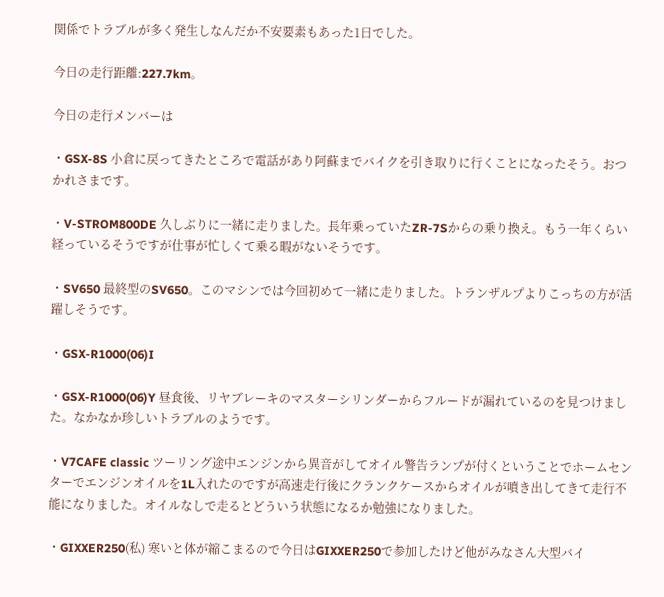関係でトラブルが多く発生しなんだか不安要素もあった1日でした。

今日の走行距離:227.7km。

今日の走行メンバーは

・GSX-8S 小倉に戻ってきたところで電話があり阿蘇までバイクを引き取りに行くことになったそう。おつかれさまです。

・V-STROM800DE 久しぶりに一緒に走りました。長年乗っていたZR-7Sからの乗り換え。もう一年くらい経っているそうですが仕事が忙しくて乗る暇がないそうです。

・SV650 最終型のSV650。このマシンでは今回初めて一緒に走りました。トランザルプよりこっちの方が活躍しそうです。

・GSX-R1000(06)I

・GSX-R1000(06)Y 昼食後、リヤブレーキのマスターシリンダーからフルードが漏れているのを見つけました。なかなか珍しいトラブルのようです。

・V7CAFE classic ツーリング途中エンジンから異音がしてオイル警告ランプが付くということでホームセンターでエンジンオイルを1L入れたのですが高速走行後にクランクケースからオイルが噴き出してきて走行不能になりました。オイルなしで走るとどういう状態になるか勉強になりました。

・GIXXER250(私) 寒いと体が縮こまるので今日はGIXXER250で参加したけど他がみなさん大型バイ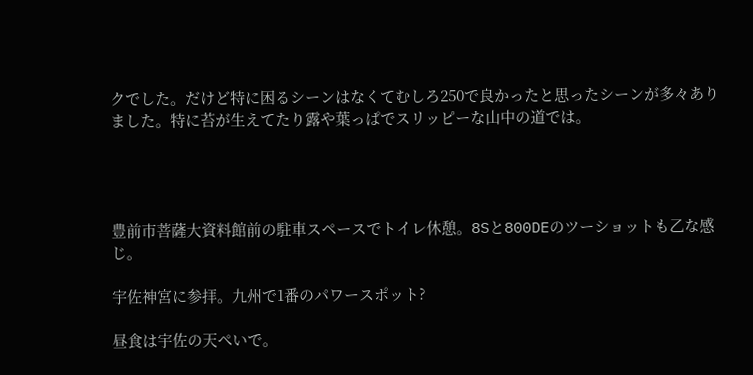クでした。だけど特に困るシーンはなくてむしろ250で良かったと思ったシーンが多々ありました。特に苔が生えてたり露や葉っぱでスリッピーな山中の道では。




豊前市菩薩大資料館前の駐車スペースでトイレ休憩。8Sと800DEのツーショットも乙な感じ。

宇佐神宮に参拝。九州で1番のパワースポット?

昼食は宇佐の天ぺいで。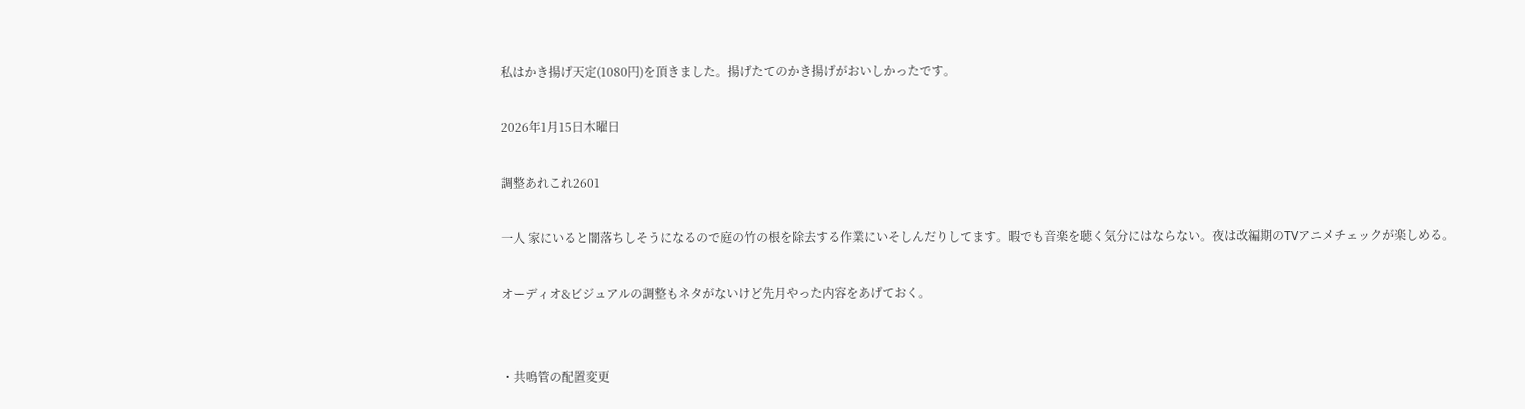私はかき揚げ天定(1080円)を頂きました。揚げたてのかき揚げがおいしかったです。

2026年1月15日木曜日

調整あれこれ2601

一人 家にいると闇落ちしそうになるので庭の竹の根を除去する作業にいそしんだりしてます。暇でも音楽を聴く気分にはならない。夜は改編期のTVアニメチェックが楽しめる。

オーディオ&ビジュアルの調整もネタがないけど先月やった内容をあげておく。


・共鳴管の配置変更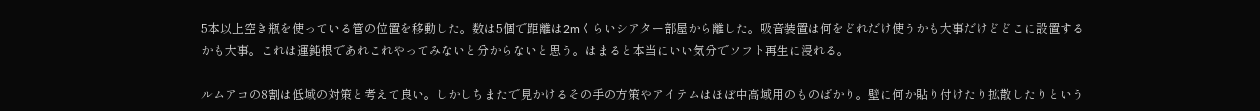5本以上空き瓶を使っている管の位置を移動した。数は5個で距離は2mくらいシアター部屋から離した。吸音装置は何をどれだけ使うかも大事だけどどこに設置するかも大事。これは運鈍根であれこれやってみないと分からないと思う。はまると本当にいい気分でソフト再生に浸れる。

ルムアコの8割は低域の対策と考えて良い。しかしちまたで見かけるその手の方策やアイテムはほぼ中高域用のものばかり。壁に何か貼り付けたり拡散したりという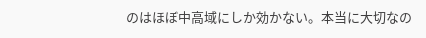のはほぼ中高域にしか効かない。本当に大切なの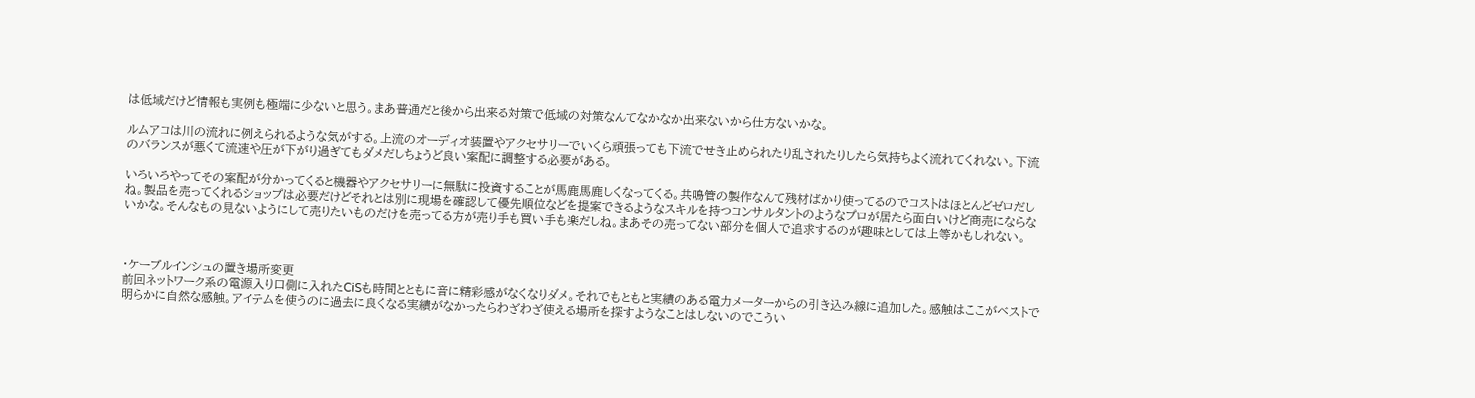は低域だけど情報も実例も極端に少ないと思う。まあ普通だと後から出来る対策で低域の対策なんてなかなか出来ないから仕方ないかな。

ルムアコは川の流れに例えられるような気がする。上流のオーディオ装置やアクセサリーでいくら頑張っても下流でせき止められたり乱されたりしたら気持ちよく流れてくれない。下流のバランスが悪くて流速や圧が下がり過ぎてもダメだしちょうど良い案配に調整する必要がある。

いろいろやってその案配が分かってくると機器やアクセサリーに無駄に投資することが馬鹿馬鹿しくなってくる。共鳴管の製作なんて残材ばかり使ってるのでコストはほとんどゼロだしね。製品を売ってくれるショップは必要だけどそれとは別に現場を確認して優先順位などを提案できるようなスキルを持つコンサルタントのようなプロが居たら面白いけど商売にならないかな。そんなもの見ないようにして売りたいものだけを売ってる方が売り手も買い手も楽だしね。まあその売ってない部分を個人で追求するのが趣味としては上等かもしれない。



・ケーブルインシュの置き場所変更
前回ネットワーク系の電源入り口側に入れたCiSも時間とともに音に精彩感がなくなりダメ。それでもともと実績のある電力メーターからの引き込み線に追加した。感触はここがベストで明らかに自然な感触。アイテムを使うのに過去に良くなる実績がなかったらわざわざ使える場所を探すようなことはしないのでこうい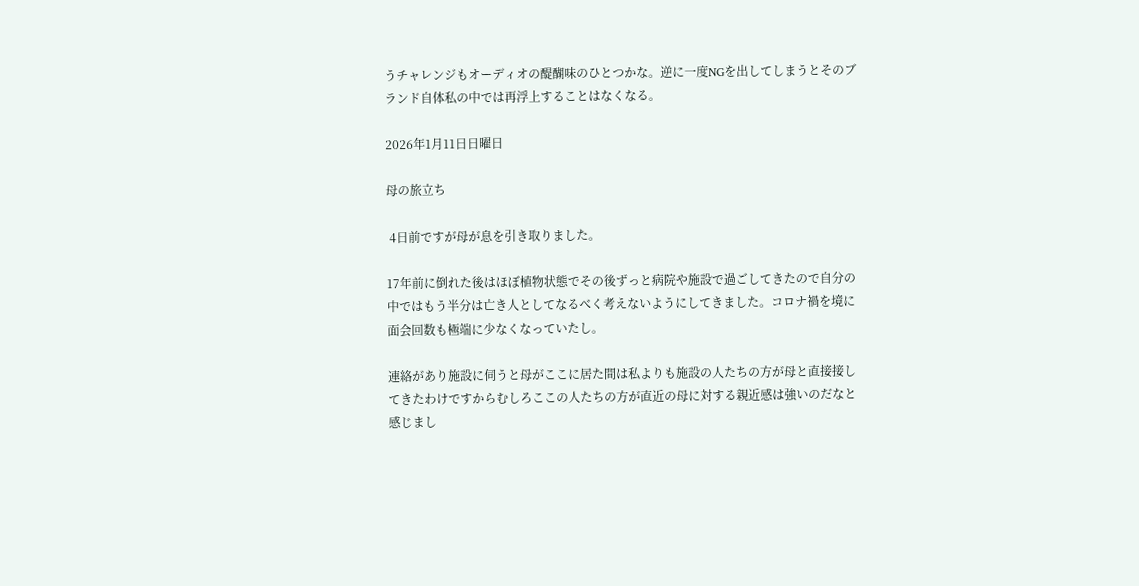うチャレンジもオーディオの醍醐味のひとつかな。逆に一度NGを出してしまうとそのブランド自体私の中では再浮上することはなくなる。

2026年1月11日日曜日

母の旅立ち

 4日前ですが母が息を引き取りました。

17年前に倒れた後はほぼ植物状態でその後ずっと病院や施設で過ごしてきたので自分の中ではもう半分は亡き人としてなるべく考えないようにしてきました。コロナ禍を境に面会回数も極端に少なくなっていたし。

連絡があり施設に伺うと母がここに居た間は私よりも施設の人たちの方が母と直接接してきたわけですからむしろここの人たちの方が直近の母に対する親近感は強いのだなと感じまし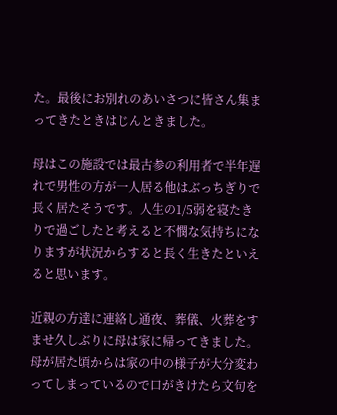た。最後にお別れのあいさつに皆さん集まってきたときはじんときました。

母はこの施設では最古参の利用者で半年遅れで男性の方が一人居る他はぶっちぎりで長く居たそうです。人生の1/5弱を寝たきりで過ごしたと考えると不憫な気持ちになりますが状況からすると長く生きたといえると思います。

近親の方達に連絡し通夜、葬儀、火葬をすませ久しぶりに母は家に帰ってきました。母が居た頃からは家の中の様子が大分変わってしまっているので口がきけたら文句を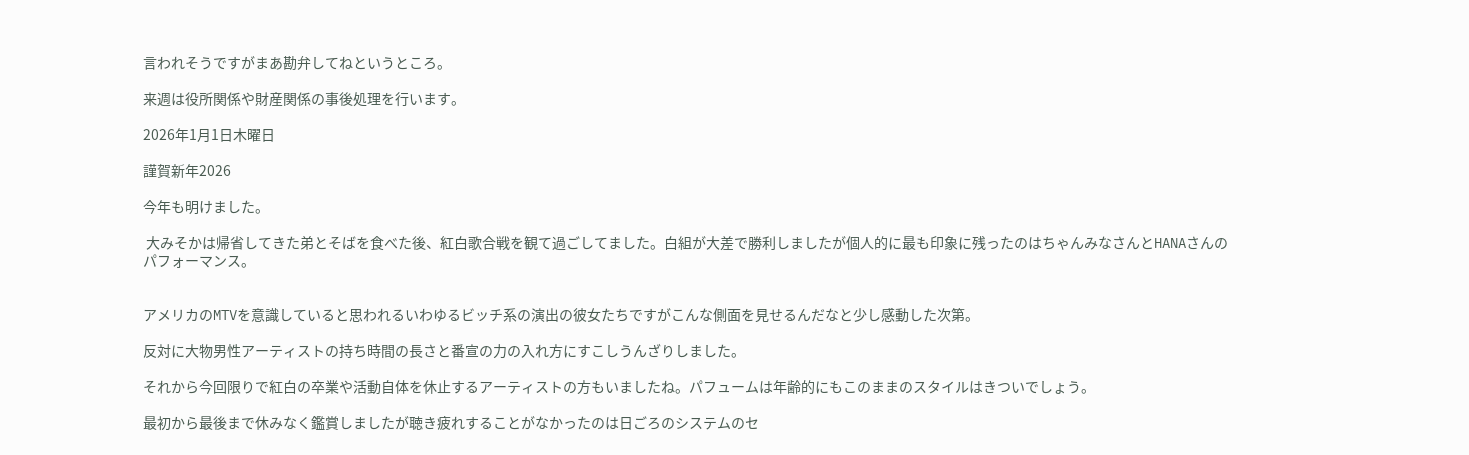言われそうですがまあ勘弁してねというところ。

来週は役所関係や財産関係の事後処理を行います。

2026年1月1日木曜日

謹賀新年2026

今年も明けました。

 大みそかは帰省してきた弟とそばを食べた後、紅白歌合戦を観て過ごしてました。白組が大差で勝利しましたが個人的に最も印象に残ったのはちゃんみなさんとHANAさんのパフォーマンス。


アメリカのMTVを意識していると思われるいわゆるビッチ系の演出の彼女たちですがこんな側面を見せるんだなと少し感動した次第。

反対に大物男性アーティストの持ち時間の長さと番宣の力の入れ方にすこしうんざりしました。

それから今回限りで紅白の卒業や活動自体を休止するアーティストの方もいましたね。パフュームは年齢的にもこのままのスタイルはきついでしょう。

最初から最後まで休みなく鑑賞しましたが聴き疲れすることがなかったのは日ごろのシステムのセ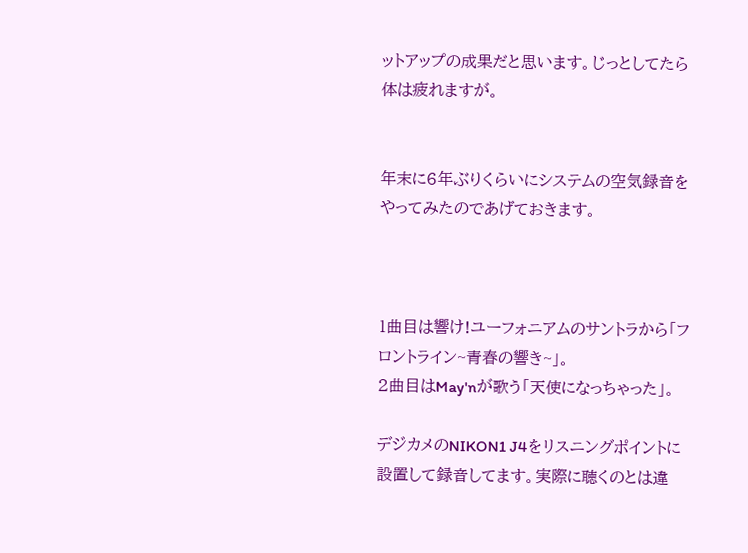ットアップの成果だと思います。じっとしてたら体は疲れますが。


年末に6年ぶりくらいにシステムの空気録音をやってみたのであげておきます。



1曲目は響け!ユーフォニアムのサントラから「フロントライン~青春の響き~」。
2曲目はMay'nが歌う「天使になっちゃった」。

デジカメのNIKON1 J4をリスニングポイントに設置して録音してます。実際に聴くのとは違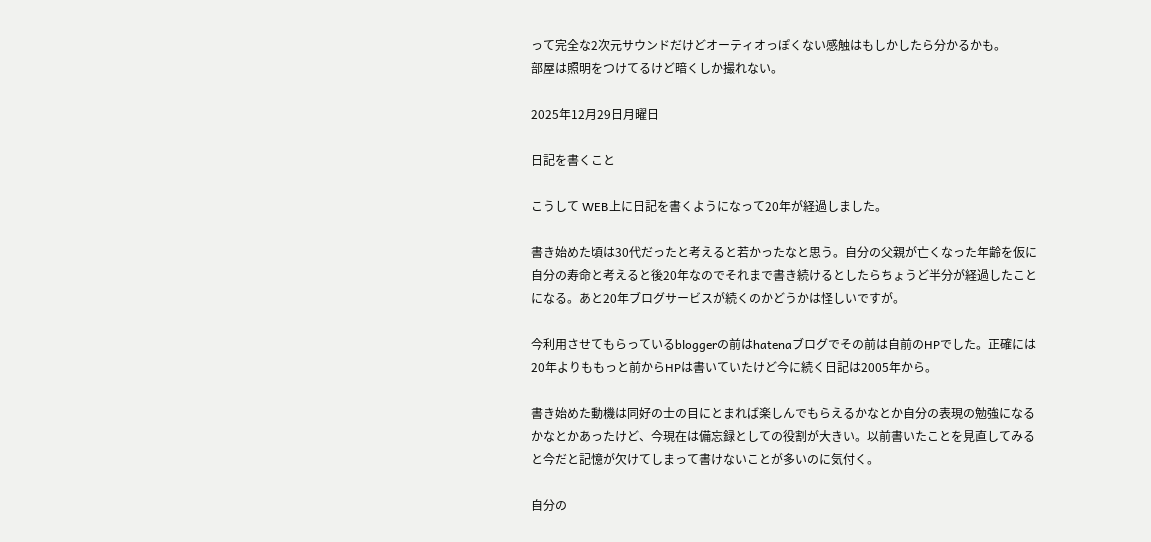って完全な2次元サウンドだけどオーティオっぽくない感触はもしかしたら分かるかも。
部屋は照明をつけてるけど暗くしか撮れない。

2025年12月29日月曜日

日記を書くこと

こうして WEB上に日記を書くようになって20年が経過しました。

書き始めた頃は30代だったと考えると若かったなと思う。自分の父親が亡くなった年齢を仮に自分の寿命と考えると後20年なのでそれまで書き続けるとしたらちょうど半分が経過したことになる。あと20年ブログサービスが続くのかどうかは怪しいですが。

今利用させてもらっているbloggerの前はhatenaブログでその前は自前のHPでした。正確には20年よりももっと前からHPは書いていたけど今に続く日記は2005年から。

書き始めた動機は同好の士の目にとまれば楽しんでもらえるかなとか自分の表現の勉強になるかなとかあったけど、今現在は備忘録としての役割が大きい。以前書いたことを見直してみると今だと記憶が欠けてしまって書けないことが多いのに気付く。

自分の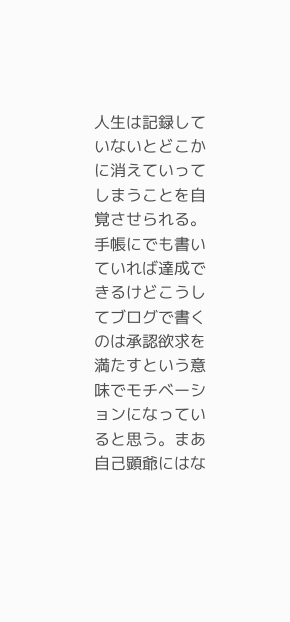人生は記録していないとどこかに消えていってしまうことを自覚させられる。手帳にでも書いていれば達成できるけどこうしてブログで書くのは承認欲求を満たすという意味でモチベーションになっていると思う。まあ自己顕爺にはな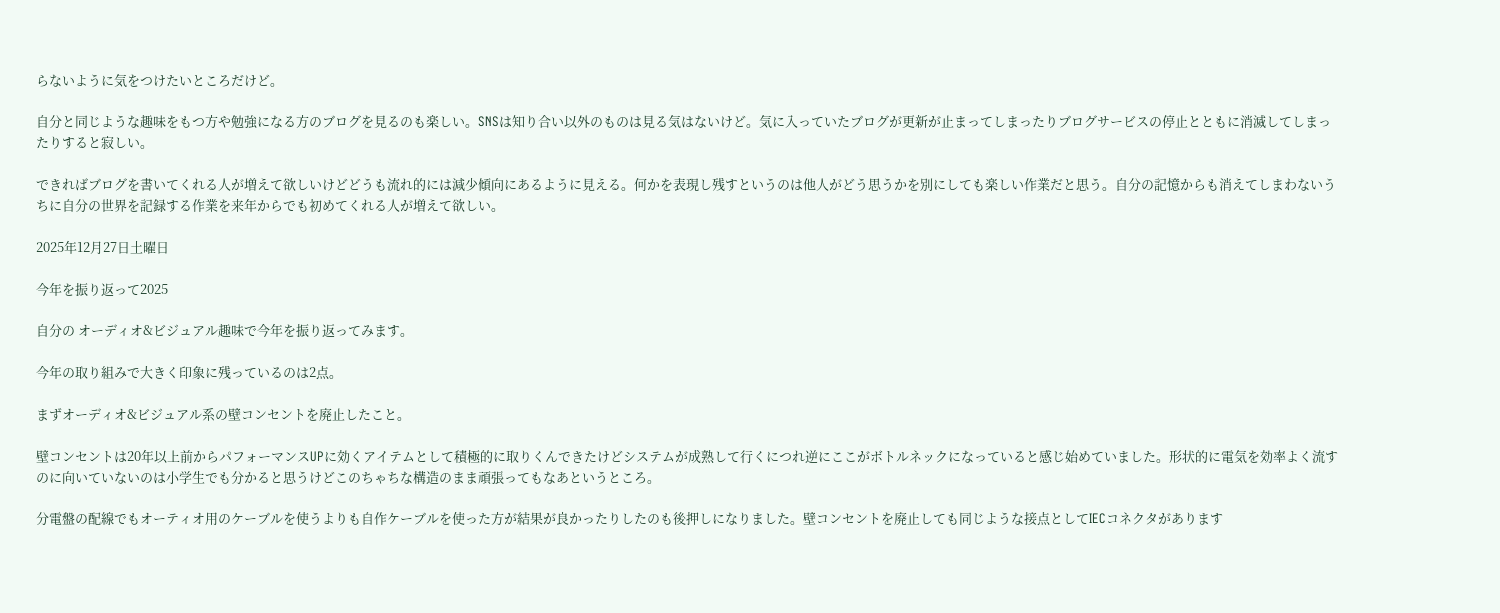らないように気をつけたいところだけど。

自分と同じような趣味をもつ方や勉強になる方のブログを見るのも楽しい。SNSは知り合い以外のものは見る気はないけど。気に入っていたブログが更新が止まってしまったりブログサービスの停止とともに消滅してしまったりすると寂しい。

できればブログを書いてくれる人が増えて欲しいけどどうも流れ的には減少傾向にあるように見える。何かを表現し残すというのは他人がどう思うかを別にしても楽しい作業だと思う。自分の記憶からも消えてしまわないうちに自分の世界を記録する作業を来年からでも初めてくれる人が増えて欲しい。

2025年12月27日土曜日

今年を振り返って2025

自分の オーディオ&ビジュアル趣味で今年を振り返ってみます。

今年の取り組みで大きく印象に残っているのは2点。

まずオーディオ&ビジュアル系の壁コンセントを廃止したこと。

壁コンセントは20年以上前からパフォーマンスUPに効くアイテムとして積極的に取りくんできたけどシステムが成熟して行くにつれ逆にここがボトルネックになっていると感じ始めていました。形状的に電気を効率よく流すのに向いていないのは小学生でも分かると思うけどこのちゃちな構造のまま頑張ってもなあというところ。

分電盤の配線でもオーティオ用のケーブルを使うよりも自作ケーブルを使った方が結果が良かったりしたのも後押しになりました。壁コンセントを廃止しても同じような接点としてIECコネクタがあります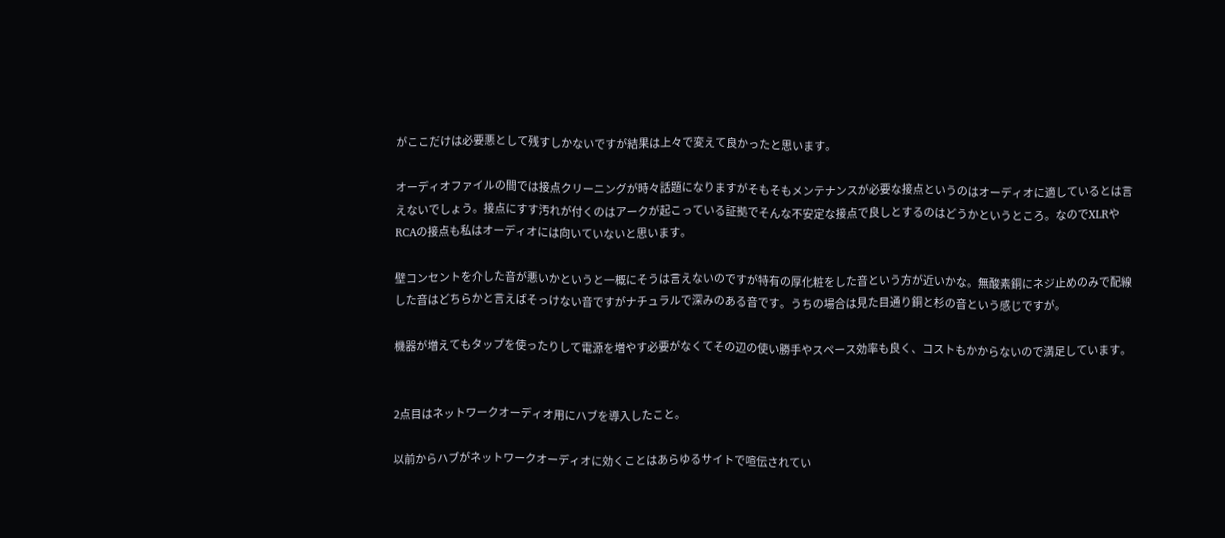がここだけは必要悪として残すしかないですが結果は上々で変えて良かったと思います。

オーディオファイルの間では接点クリーニングが時々話題になりますがそもそもメンテナンスが必要な接点というのはオーディオに適しているとは言えないでしょう。接点にすす汚れが付くのはアークが起こっている証拠でそんな不安定な接点で良しとするのはどうかというところ。なのでXLRやRCAの接点も私はオーディオには向いていないと思います。

壁コンセントを介した音が悪いかというと一概にそうは言えないのですが特有の厚化粧をした音という方が近いかな。無酸素銅にネジ止めのみで配線した音はどちらかと言えばそっけない音ですがナチュラルで深みのある音です。うちの場合は見た目通り銅と杉の音という感じですが。

機器が増えてもタップを使ったりして電源を増やす必要がなくてその辺の使い勝手やスペース効率も良く、コストもかからないので満足しています。


2点目はネットワークオーディオ用にハブを導入したこと。

以前からハブがネットワークオーディオに効くことはあらゆるサイトで喧伝されてい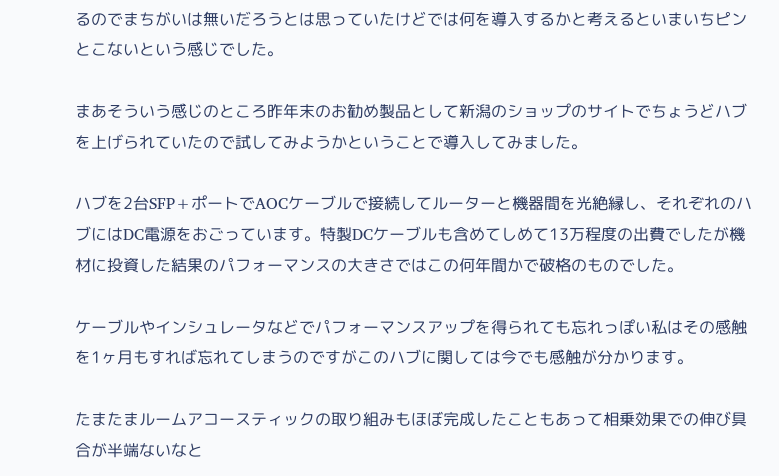るのでまちがいは無いだろうとは思っていたけどでは何を導入するかと考えるといまいちピンとこないという感じでした。

まあそういう感じのところ昨年末のお勧め製品として新潟のショップのサイトでちょうどハブを上げられていたので試してみようかということで導入してみました。

ハブを2台SFP+ポートでAOCケーブルで接続してルーターと機器間を光絶縁し、それぞれのハブにはDC電源をおごっています。特製DCケーブルも含めてしめて13万程度の出費でしたが機材に投資した結果のパフォーマンスの大きさではこの何年間かで破格のものでした。

ケーブルやインシュレータなどでパフォーマンスアップを得られても忘れっぽい私はその感触を1ヶ月もすれば忘れてしまうのですがこのハブに関しては今でも感触が分かります。

たまたまルームアコースティックの取り組みもほぼ完成したこともあって相乗効果での伸び具合が半端ないなと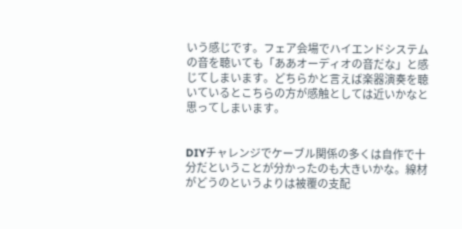いう感じです。フェア会場でハイエンドシステムの音を聴いても「ああオーディオの音だな」と感じてしまいます。どちらかと言えば楽器演奏を聴いているとこちらの方が感触としては近いかなと思ってしまいます。


DIYチャレンジでケーブル関係の多くは自作で十分だということが分かったのも大きいかな。線材がどうのというよりは被覆の支配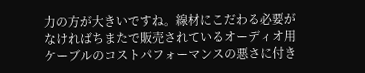力の方が大きいですね。線材にこだわる必要がなければちまたで販売されているオーディオ用ケーブルのコストパフォーマンスの悪さに付き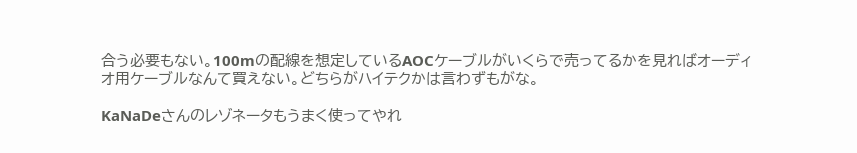合う必要もない。100mの配線を想定しているAOCケーブルがいくらで売ってるかを見ればオーディオ用ケーブルなんて買えない。どちらがハイテクかは言わずもがな。

KaNaDeさんのレゾネータもうまく使ってやれ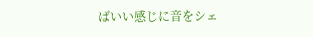ばいい感じに音をシェ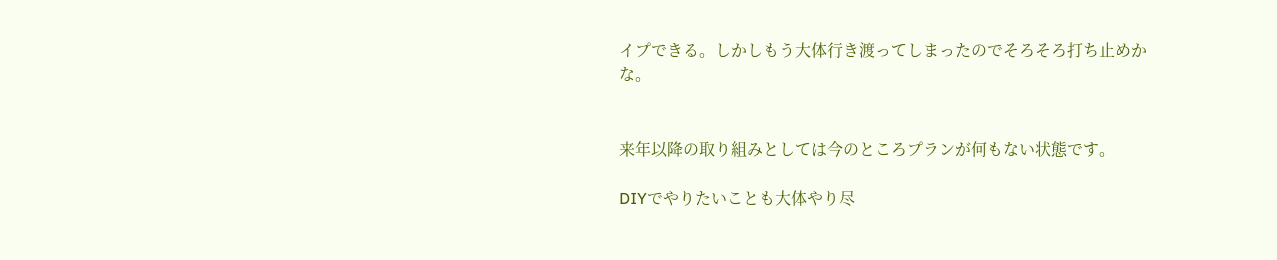イプできる。しかしもう大体行き渡ってしまったのでそろそろ打ち止めかな。


来年以降の取り組みとしては今のところプランが何もない状態です。

DIYでやりたいことも大体やり尽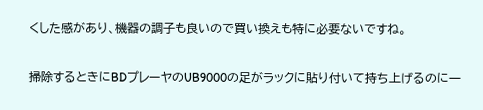くした感があり、機器の調子も良いので買い換えも特に必要ないですね。

掃除するときにBDプレーヤのUB9000の足がラックに貼り付いて持ち上げるのに一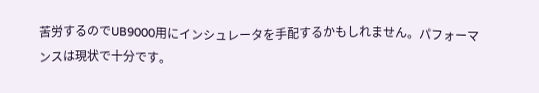苦労するのでUB9000用にインシュレータを手配するかもしれません。パフォーマンスは現状で十分です。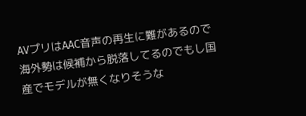AVプリはAAC音声の再生に難があるので海外勢は候補から脱落してるのでもし国産でモデルが無くなりそうな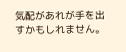気配があれが手を出すかもしれません。